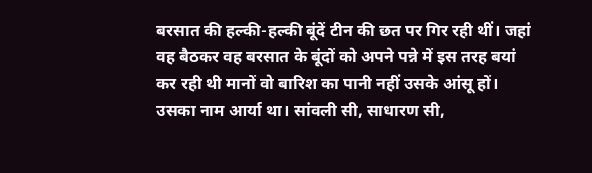बरसात की हल्की-हल्की बूंदें टीन की छत पर गिर रही थीं। जहां वह बैठकर वह बरसात के बूंदों को अपने पन्ने में इस तरह बयां कर रही थी मानों वो बारिश का पानी नहीं उसके आंसू हों। उसका नाम आर्या था। सांवली सी, साधारण सी,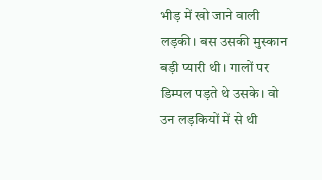भीड़ में खो जाने वाली लड़की। बस उसकी मुस्कान बड़ी प्यारी थी। गालों पर डिम्पल पड़ते थे उसके। वो उन लड़कियों में से थी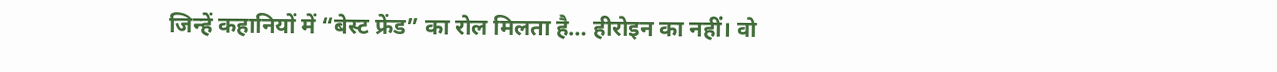जिन्हें कहानियों में “बेस्ट फ्रेंड” का रोल मिलता है… हीरोइन का नहीं। वो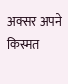अक्सर अपने किस्मत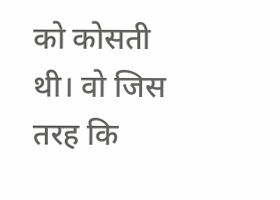को कोसती थी। वो जिस तरह कि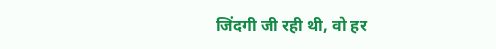जिंदगी जी रही थी, वो हर